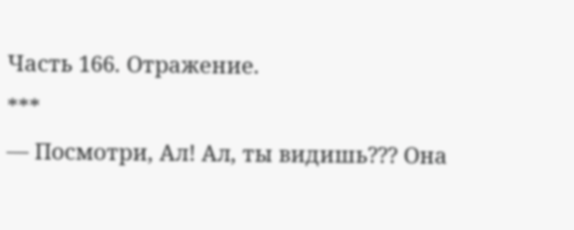Часть 166. Отражение.
***
— Посмотри, Ал! Ал, ты видишь??? Она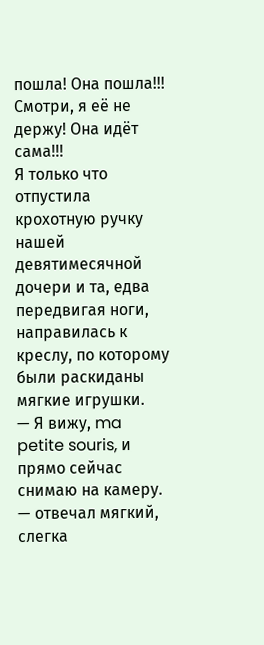пошла! Она пошла!!! Смотри, я её не держу! Она идёт сама!!!
Я только что отпустила крохотную ручку нашей девятимесячной дочери и та, едва передвигая ноги, направилась к креслу, по которому были раскиданы мягкие игрушки.
— Я вижу, ma petite souris, и прямо сейчас снимаю на камеру. — отвечал мягкий, слегка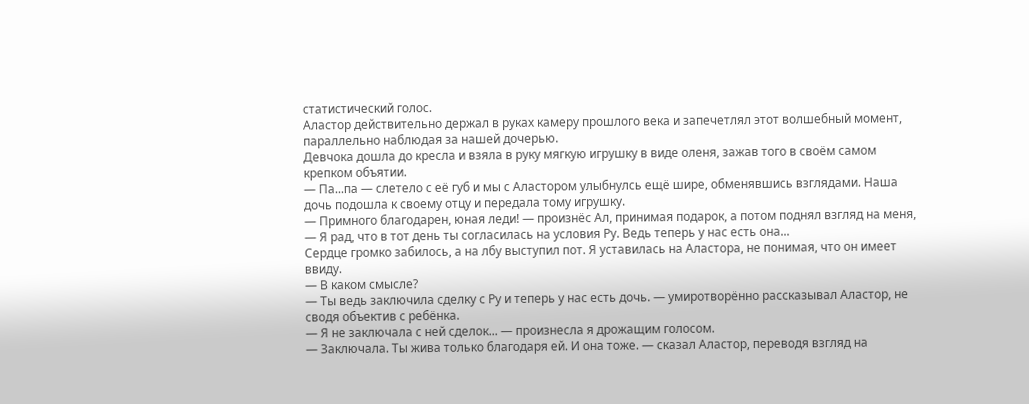статистический голос.
Аластор действительно держал в руках камеру прошлого века и запечетлял этот волшебный момент, параллельно наблюдая за нашей дочерью.
Девчока дошла до кресла и взяла в руку мягкую игрушку в виде оленя, зажав того в своём самом крепком объятии.
— Па...па — слетело с её губ и мы с Аластором улыбнулсь ещё шире, обменявшись взглядами. Наша дочь подошла к своему отцу и передала тому игрушку.
— Примного благодарен, юная леди! — произнёс Ал, принимая подарок, а потом поднял взгляд на меня, — Я рад, что в тот день ты согласилась на условия Ру. Ведь теперь у нас есть она...
Сердце громко забилось, а на лбу выступил пот. Я уставилась на Аластора, не понимая, что он имеет ввиду.
— В каком смысле?
— Ты ведь заключила сделку с Ру и теперь у нас есть дочь. — умиротворённо рассказывал Аластор, не сводя объектив с ребёнка.
— Я не заключала с ней сделок... — произнесла я дрожащим голосом.
— Заключала. Ты жива только благодаря ей. И она тоже. — сказал Аластор, переводя взгляд на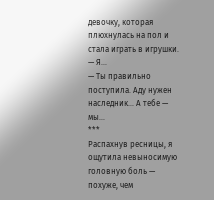девочку, которая плюхнулась на пол и стала играть в игрушки.
— Я...
— Ты правильно поступила. Аду нужен наследник... А тебе — мы...
***
Распахнув ресницы, я ощутила невыносимую головную боль — похуже, чем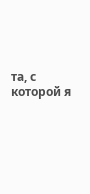та, с которой я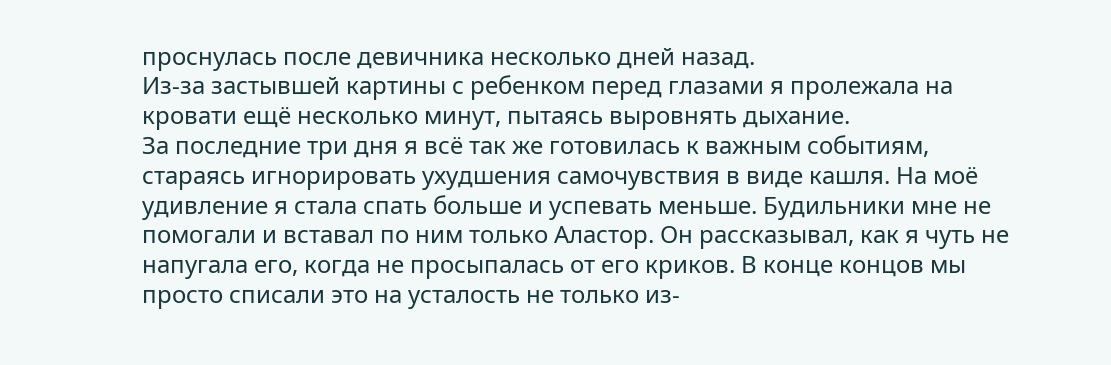проснулась после девичника несколько дней назад.
Из-за застывшей картины с ребенком перед глазами я пролежала на кровати ещё несколько минут, пытаясь выровнять дыхание.
За последние три дня я всё так же готовилась к важным событиям, стараясь игнорировать ухудшения самочувствия в виде кашля. На моё удивление я стала спать больше и успевать меньше. Будильники мне не помогали и вставал по ним только Аластор. Он рассказывал, как я чуть не напугала его, когда не просыпалась от его криков. В конце концов мы просто списали это на усталость не только из-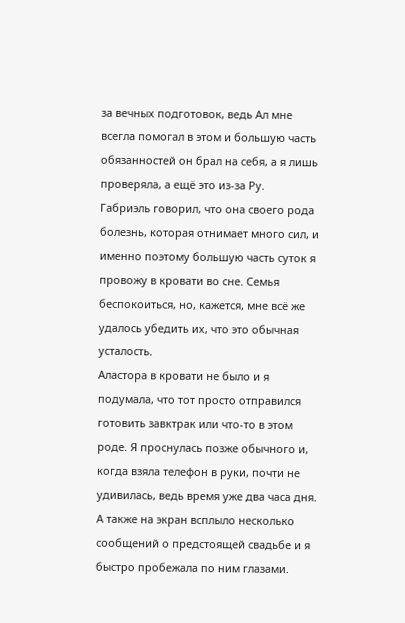за вечных подготовок, ведь Ал мне всегла помогал в этом и большую часть обязанностей он брал на себя, а я лишь проверяла, а ещё это из-за Ру.
Габриэль говорил, что она своего рода болезнь, которая отнимает много сил, и именно поэтому большую часть суток я провожу в кровати во сне. Семья беспокоиться, но, кажется, мне всё же удалось убедить их, что это обычная усталость.
Аластора в кровати не было и я подумала, что тот просто отправился готовить завктрак или что-то в этом роде. Я проснулась позже обычного и, когда взяла телефон в руки, почти не удивилась, ведь время уже два часа дня. А также на экран всплыло несколько сообщений о предстоящей свадьбе и я быстро пробежала по ним глазами.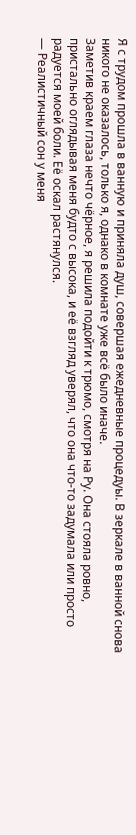Я с трудом прошла в ванную и приняла душ, совершая ежедневные процедуы. В зеркале в ванной снова никого не оказалось, только я, однако в комнате уже всё было иначе.
Заметив краем глаза нечто чёрное, я решила подойти к трюмо, смотря на Ру. Она стояла ровно, пристально оглядывая меня будто с высока, и её взгляд уверял, что она что-то задумала или просто радуется моей боли. Её оскал растянулся.
— Реалистичный сон у меня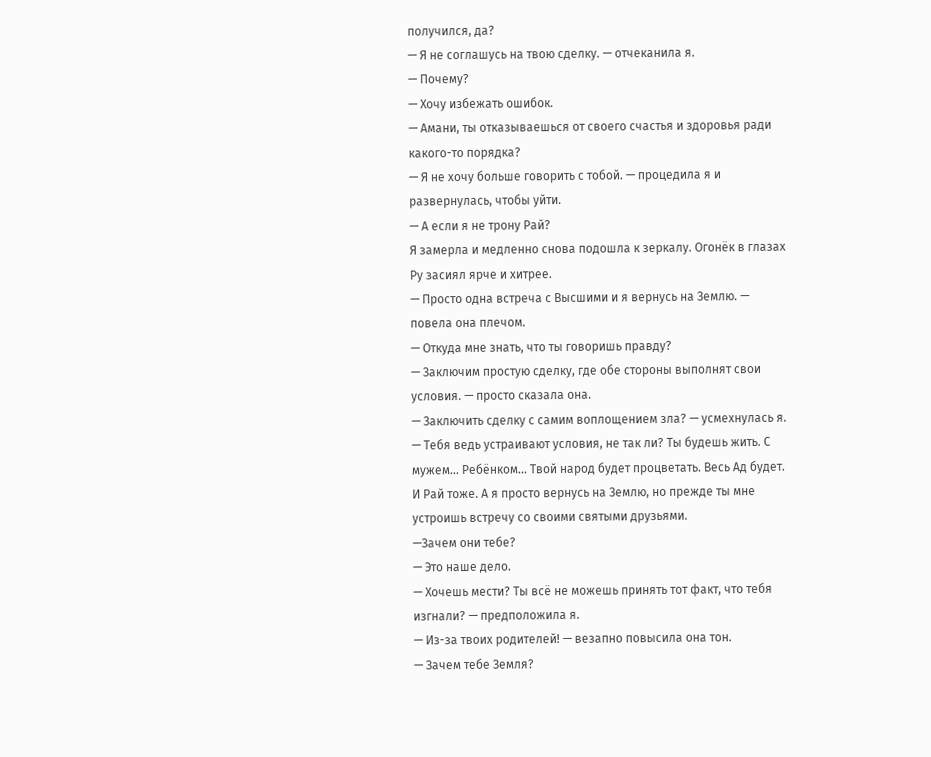получился, да?
— Я не соглашусь на твою сделку. — отчеканила я.
— Почему?
— Хочу избежать ошибок.
— Амани, ты отказываешься от своего счастья и здоровья ради какого-то порядка?
— Я не хочу больше говорить с тобой. — процедила я и развернулась, чтобы уйти.
— А если я не трону Рай?
Я замерла и медленно снова подошла к зеркалу. Огонёк в глазах Ру засиял ярче и хитрее.
— Просто одна встреча с Высшими и я вернусь на Землю. — повела она плечом.
— Откуда мне знать, что ты говоришь правду?
— Заключим простую сделку, где обе стороны выполнят свои условия. — просто сказала она.
— Заключить сделку с самим воплощением зла? — усмехнулась я.
— Тебя ведь устраивают условия, не так ли? Ты будешь жить. С мужем... Ребёнком... Твой народ будет процветать. Весь Ад будет. И Рай тоже. А я просто вернусь на Землю, но прежде ты мне устроишь встречу со своими святыми друзьями.
—Зачем они тебе?
— Это наше дело.
— Хочешь мести? Ты всё не можешь принять тот факт, что тебя изгнали? — предположила я.
— Из-за твоих родителей! — везапно повысила она тон.
— Зачем тебе Земля?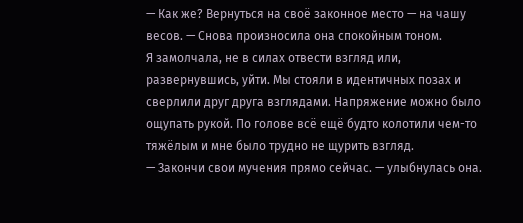— Как же? Вернуться на своё законное место — на чашу весов. — Снова произносила она спокойным тоном.
Я замолчала, не в силах отвести взгляд или, развернувшись, уйти. Мы стояли в идентичных позах и сверлили друг друга взглядами. Напряжение можно было ощупать рукой. По голове всё ещё будто колотили чем-то тяжёлым и мне было трудно не щурить взгляд.
— Закончи свои мучения прямо сейчас. — улыбнулась она.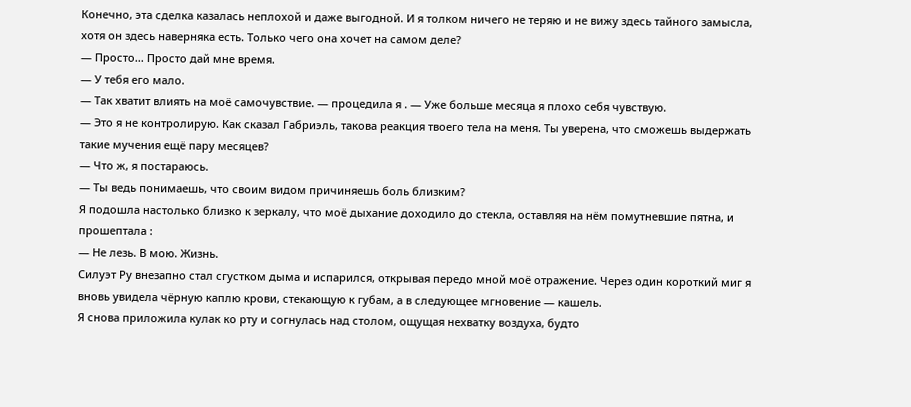Конечно, эта сделка казалась неплохой и даже выгодной. И я толком ничего не теряю и не вижу здесь тайного замысла, хотя он здесь наверняка есть. Только чего она хочет на самом деле?
— Просто... Просто дай мне время.
— У тебя его мало.
— Так хватит влиять на моё самочувствие. — процедила я . — Уже больше месяца я плохо себя чувствую.
— Это я не контролирую. Как сказал Габриэль, такова реакция твоего тела на меня. Ты уверена, что сможешь выдержать такие мучения ещё пару месяцев?
— Что ж, я постараюсь.
— Ты ведь понимаешь, что своим видом причиняешь боль близким?
Я подошла настолько близко к зеркалу, что моё дыхание доходило до стекла, оставляя на нём помутневшие пятна, и прошептала :
— Не лезь. В мою. Жизнь.
Силуэт Ру внезапно стал сгустком дыма и испарился, открывая передо мной моё отражение. Через один короткий миг я вновь увидела чёрную каплю крови, стекающую к губам, а в следующее мгновение — кашель.
Я снова приложила кулак ко рту и согнулась над столом, ощущая нехватку воздуха, будто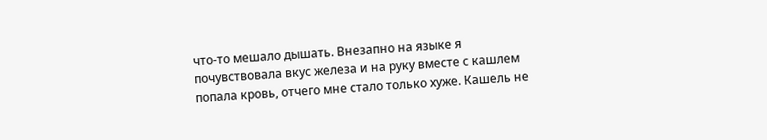что-то мешало дышать. Внезапно на языке я почувствовала вкус железа и на руку вместе с кашлем попала кровь, отчего мне стало только хуже. Кашель не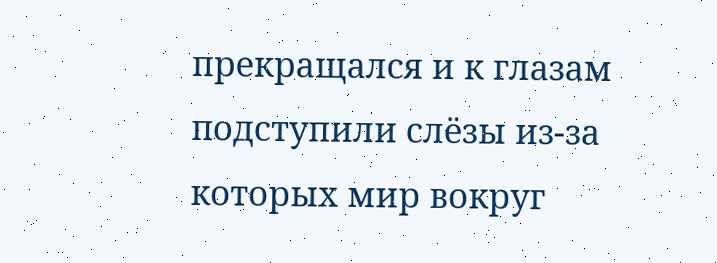прекращался и к глазам подступили слёзы из-за которых мир вокруг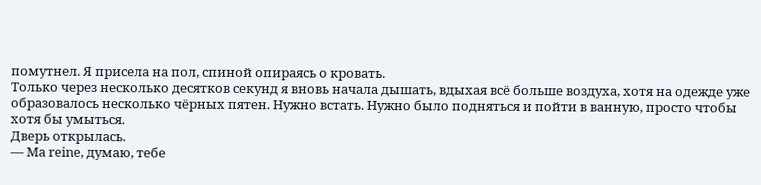помутнел. Я присела на пол, спиной опираясь о кровать.
Только через несколько десятков секунд я вновь начала дышать, вдыхая всё больше воздуха, хотя на одежде уже образовалось несколько чёрных пятен. Нужно встать. Нужно было подняться и пойти в ванную, просто чтобы хотя бы умыться.
Дверь открылась.
— Ma reine, думаю, тебе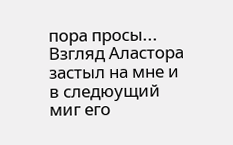пора просы...
Взгляд Аластора застыл на мне и в следюущий миг его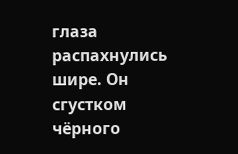глаза распахнулись шире. Он сгустком чёрного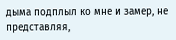дыма подплыл ко мне и замер, не представляя,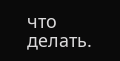что делать.